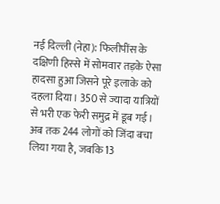नई दिल्ली (नेहा): फिलीपींस के दक्षिणी हिस्से में सोमवार तड़के ऐसा हादसा हुआ जिसने पूरे इलाके को दहला दिया। 350 से ज्यादा यात्रियों से भरी एक फेरी समुद्र में डूब गई। अब तक 244 लोगों को जिंदा बचा लिया गया है, जबकि 13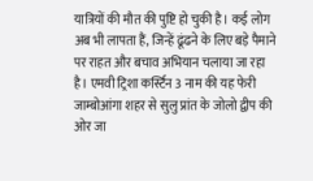यात्रियों की मौत की पुष्टि हो चुकी है। कई लोग अब भी लापता हैं, जिन्हें ढूंढने के लिए बड़े पैमाने पर राहत और बचाव अभियान चलाया जा रहा है। एमवी ट्रिशा कर्स्टिन 3 नाम की यह फेरी जाम्बोआंगा शहर से सुलु प्रांत के जोलो द्वीप की ओर जा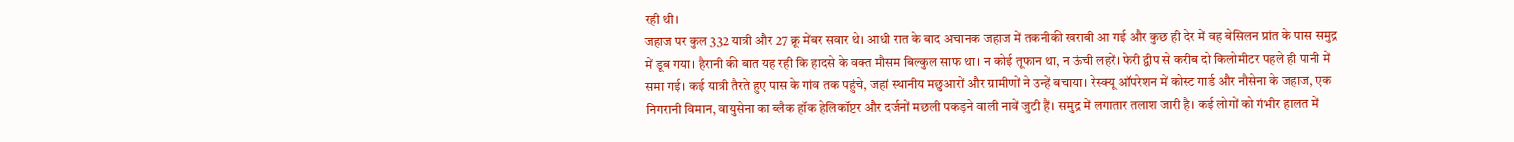रही थी।
जहाज पर कुल 332 यात्री और 27 क्रू मेंबर सवार थे। आधी रात के बाद अचानक जहाज में तकनीकी खराबी आ गई और कुछ ही देर में वह बेसिलन प्रांत के पास समुद्र में डूब गया। हैरानी की बात यह रही कि हादसे के वक्त मौसम बिल्कुल साफ था। न कोई तूफान था, न ऊंची लहरें। फेरी द्वीप से करीब दो किलोमीटर पहले ही पानी में समा गई। कई यात्री तैरते हुए पास के गांव तक पहुंचे, जहां स्थानीय मछुआरों और ग्रामीणों ने उन्हें बचाया। रेस्क्यू ऑपरेशन में कोस्ट गार्ड और नौसेना के जहाज, एक निगरानी विमान, वायुसेना का ब्लैक हॉक हेलिकॉप्टर और दर्जनों मछली पकड़ने वाली नावें जुटी हैं। समुद्र में लगातार तलाश जारी है। कई लोगों को गंभीर हालत में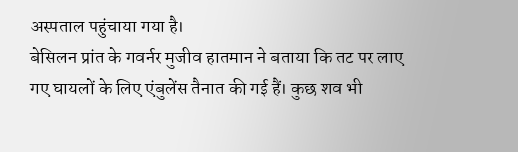अस्पताल पहुंचाया गया है।
बेसिलन प्रांत के गवर्नर मुजीव हातमान ने बताया कि तट पर लाए गए घायलों के लिए एंबुलेंस तैनात की गई हैं। कुछ शव भी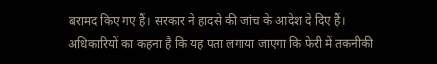बरामद किए गए हैं। सरकार ने हादसे की जांच के आदेश दे दिए हैं। अधिकारियों का कहना है कि यह पता लगाया जाएगा कि फेरी में तकनीकी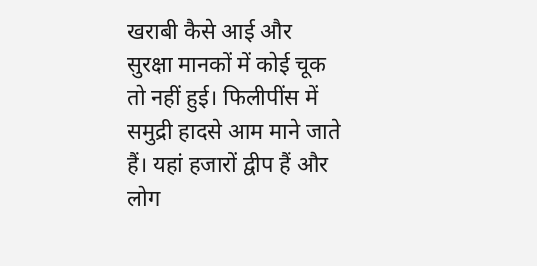खराबी कैसे आई और सुरक्षा मानकों में कोई चूक तो नहीं हुई। फिलीपींस में समुद्री हादसे आम माने जाते हैं। यहां हजारों द्वीप हैं और लोग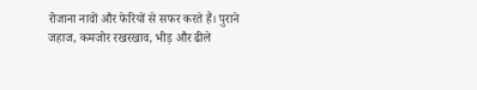रोजाना नावों और फेरियों से सफर करते हैं। पुराने जहाज, कमजोर रखरखाव, भीड़ और ढीले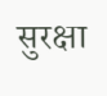सुरक्षा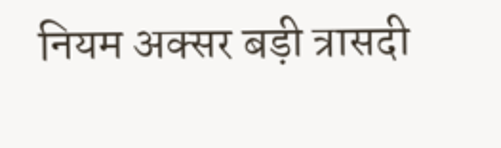नियम अक्सर बड़ी त्रासदी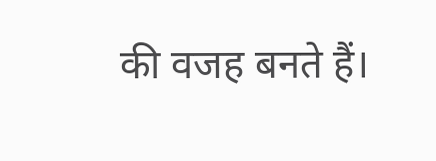की वजह बनते हैं।